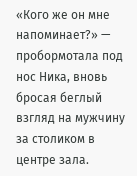«Кого же он мне напоминает?» — пробормотала под нос Ника, вновь бросая беглый взгляд на мужчину за столиком в центре зала.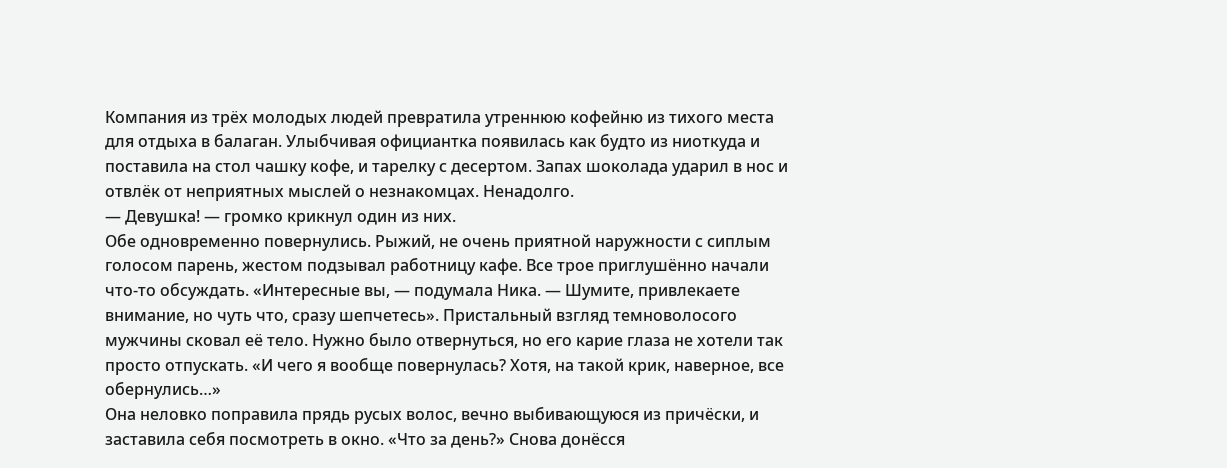Компания из трёх молодых людей превратила утреннюю кофейню из тихого места для отдыха в балаган. Улыбчивая официантка появилась как будто из ниоткуда и поставила на стол чашку кофе, и тарелку с десертом. Запах шоколада ударил в нос и отвлёк от неприятных мыслей о незнакомцах. Ненадолго.
— Девушка! — громко крикнул один из них.
Обе одновременно повернулись. Рыжий, не очень приятной наружности с сиплым голосом парень, жестом подзывал работницу кафе. Все трое приглушённо начали что-то обсуждать. «Интересные вы, — подумала Ника. — Шумите, привлекаете внимание, но чуть что, сразу шепчетесь». Пристальный взгляд темноволосого мужчины сковал её тело. Нужно было отвернуться, но его карие глаза не хотели так просто отпускать. «И чего я вообще повернулась? Хотя, на такой крик, наверное, все обернулись…»
Она неловко поправила прядь русых волос, вечно выбивающуюся из причёски, и заставила себя посмотреть в окно. «Что за день?» Снова донёсся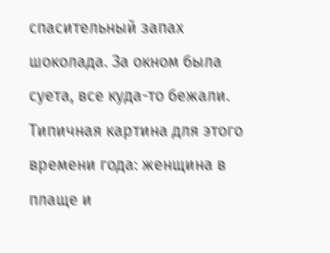спасительный запах шоколада. За окном была суета, все куда-то бежали. Типичная картина для этого времени года: женщина в плаще и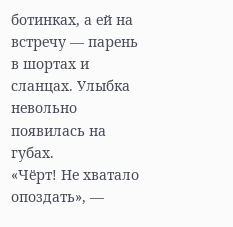ботинках, а ей на встречу — парень в шортах и сланцах. Улыбка невольно появилась на губах.
«Чёрт! Не хватало опоздать», —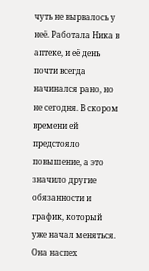чуть не вырвалось у неё. Работала Ника в аптеке, и её день почти всегда начинался рано, но не сегодня. В скором времени ей предстояло повышение, а это значило другие обязанности и график, который уже начал меняться. Она наспех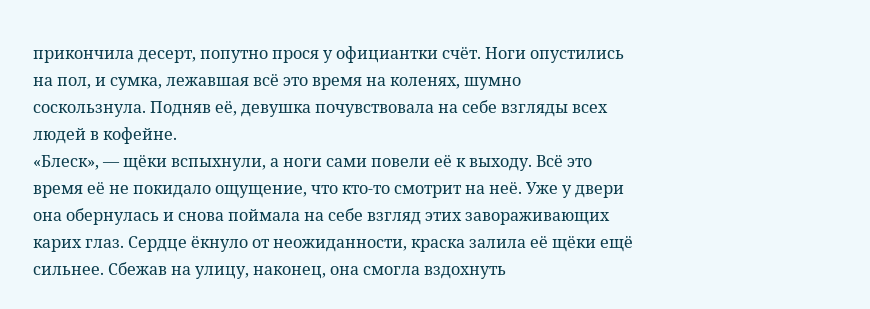прикончила десерт, попутно прося у официантки счёт. Ноги опустились на пол, и сумка, лежавшая всё это время на коленях, шумно соскользнула. Подняв её, девушка почувствовала на себе взгляды всех людей в кофейне.
«Блеск», — щёки вспыхнули, а ноги сами повели её к выходу. Всё это время её не покидало ощущение, что кто-то смотрит на неё. Уже у двери она обернулась и снова поймала на себе взгляд этих завораживающих карих глаз. Сердце ёкнуло от неожиданности, краска залила её щёки ещё сильнее. Сбежав на улицу, наконец, она смогла вздохнуть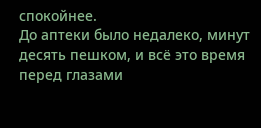спокойнее.
До аптеки было недалеко, минут десять пешком, и всё это время перед глазами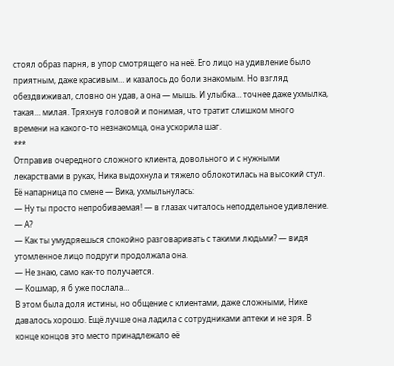стоял образ парня, в упор смотрящего на неё. Его лицо на удивление было приятным, даже красивым… и казалось до боли знакомым. Но взгляд обездвиживал, словно он удав, а она — мышь. И улыбка… точнее даже ухмылка, такая… милая. Тряхнув головой и понимая, что тратит слишком много времени на какого-то незнакомца, она ускорила шаг.
***
Отправив очередного сложного клиента, довольного и с нужными лекарствами в руках, Ника выдохнула и тяжело облокотилась на высокий стул. Её напарница по смене — Вика, ухмыльнулась:
— Ну ты просто непробиваемая! — в глазах читалось неподдельное удивление.
— А?
— Как ты умудряешься спокойно разговаривать с такими людьми? — видя утомленное лицо подруги продолжала она.
— Не знаю, само как-то получается.
— Кошмар, я б уже послала…
В этом была доля истины, но общение с клиентами, даже сложными, Нике давалось хорошо. Ещё лучше она ладила с сотрудниками аптеки и не зря. В конце концов это место принадлежало её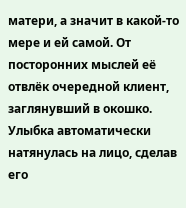матери, а значит в какой-то мере и ей самой. От посторонних мыслей её отвлёк очередной клиент, заглянувший в окошко. Улыбка автоматически натянулась на лицо, сделав его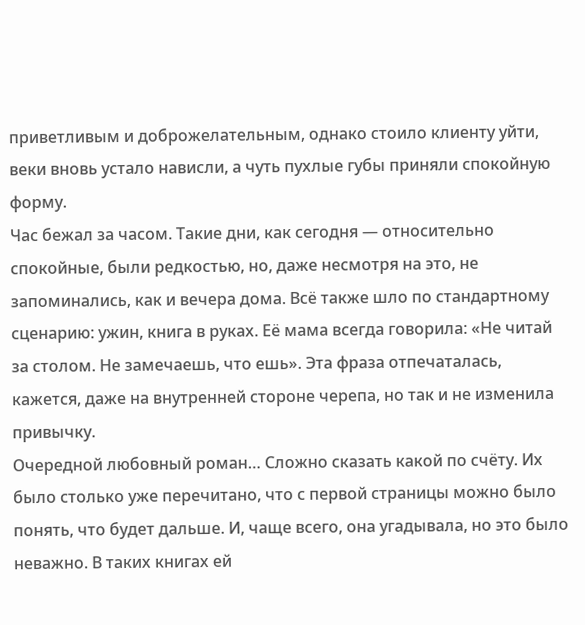приветливым и доброжелательным, однако стоило клиенту уйти, веки вновь устало нависли, а чуть пухлые губы приняли спокойную форму.
Час бежал за часом. Такие дни, как сегодня — относительно спокойные, были редкостью, но, даже несмотря на это, не запоминались, как и вечера дома. Всё также шло по стандартному сценарию: ужин, книга в руках. Её мама всегда говорила: «Не читай за столом. Не замечаешь, что ешь». Эта фраза отпечаталась, кажется, даже на внутренней стороне черепа, но так и не изменила привычку.
Очередной любовный роман… Сложно сказать какой по счёту. Их было столько уже перечитано, что с первой страницы можно было понять, что будет дальше. И, чаще всего, она угадывала, но это было неважно. В таких книгах ей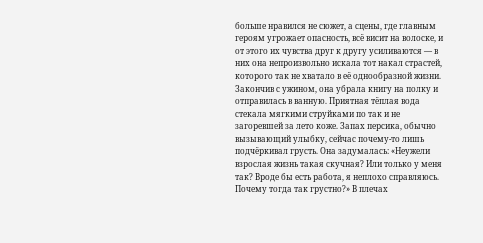больше нравился не сюжет, а сцены, где главным героям угрожает опасность, всё висит на волоске, и от этого их чувства друг к другу усиливаются — в них она непроизвольно искала тот накал страстей, которого так не хватало в её однообразной жизни.
Закончив с ужином, она убрала книгу на полку и отправилась в ванную. Приятная тёплая вода стекала мягкими струйками по так и не загоревшей за лето коже. Запах персика, обычно вызывающий улыбку, сейчас почему-то лишь подчёркивал грусть. Она задумалась: «Неужели взрослая жизнь такая скучная? Или только у меня так? Вроде бы есть работа, я неплохо справляюсь. Почему тогда так грустно?» В плечах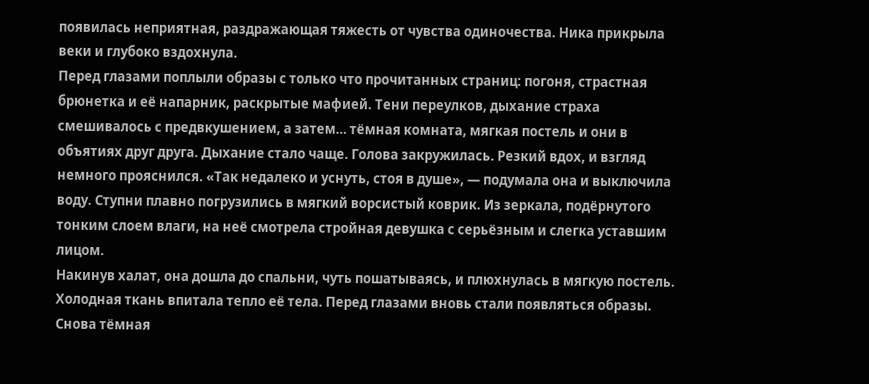появилась неприятная, раздражающая тяжесть от чувства одиночества. Ника прикрыла веки и глубоко вздохнула.
Перед глазами поплыли образы с только что прочитанных страниц: погоня, страстная брюнетка и её напарник, раскрытые мафией. Тени переулков, дыхание страха смешивалось с предвкушением, а затем… тёмная комната, мягкая постель и они в объятиях друг друга. Дыхание стало чаще. Голова закружилась. Резкий вдох, и взгляд немного прояснился. «Так недалеко и уснуть, стоя в душе», — подумала она и выключила воду. Ступни плавно погрузились в мягкий ворсистый коврик. Из зеркала, подёрнутого тонким слоем влаги, на неё смотрела стройная девушка с серьёзным и слегка уставшим лицом.
Накинув халат, она дошла до спальни, чуть пошатываясь, и плюхнулась в мягкую постель. Холодная ткань впитала тепло её тела. Перед глазами вновь стали появляться образы. Снова тёмная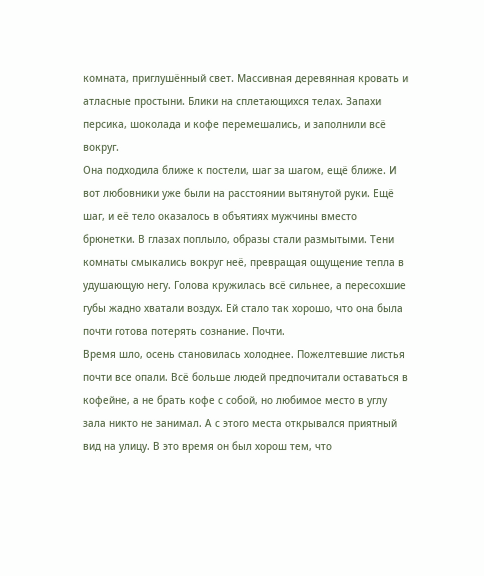комната, приглушённый свет. Массивная деревянная кровать и атласные простыни. Блики на сплетающихся телах. Запахи персика, шоколада и кофе перемешались, и заполнили всё вокруг.
Она подходила ближе к постели, шаг за шагом, ещё ближе. И вот любовники уже были на расстоянии вытянутой руки. Ещё шаг, и её тело оказалось в объятиях мужчины вместо брюнетки. В глазах поплыло, образы стали размытыми. Тени комнаты смыкались вокруг неё, превращая ощущение тепла в удушающую негу. Голова кружилась всё сильнее, а пересохшие губы жадно хватали воздух. Ей стало так хорошо, что она была почти готова потерять сознание. Почти.
Время шло, осень становилась холоднее. Пожелтевшие листья почти все опали. Всё больше людей предпочитали оставаться в кофейне, а не брать кофе с собой, но любимое место в углу зала никто не занимал. А с этого места открывался приятный вид на улицу. В это время он был хорош тем, что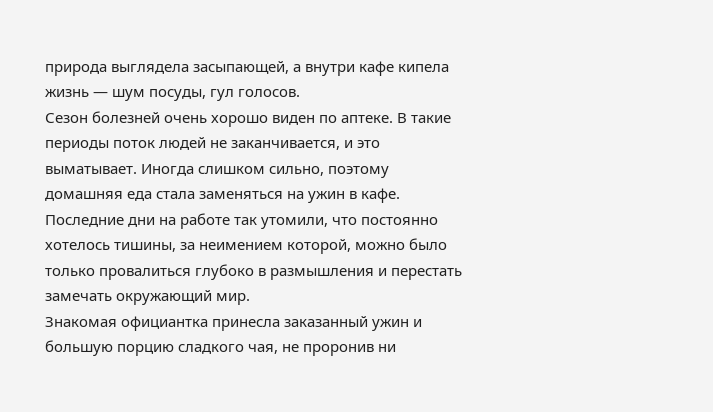природа выглядела засыпающей, а внутри кафе кипела жизнь — шум посуды, гул голосов.
Сезон болезней очень хорошо виден по аптеке. В такие периоды поток людей не заканчивается, и это выматывает. Иногда слишком сильно, поэтому домашняя еда стала заменяться на ужин в кафе. Последние дни на работе так утомили, что постоянно хотелось тишины, за неимением которой, можно было только провалиться глубоко в размышления и перестать замечать окружающий мир.
Знакомая официантка принесла заказанный ужин и большую порцию сладкого чая, не проронив ни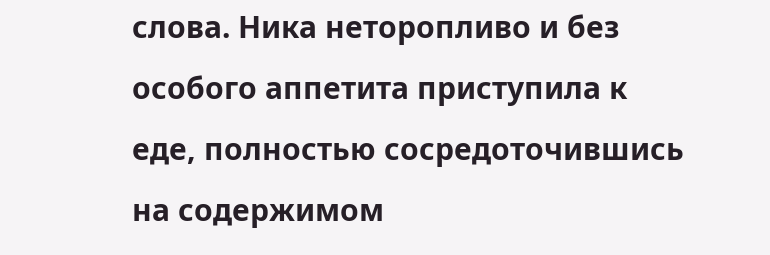слова. Ника неторопливо и без особого аппетита приступила к еде, полностью сосредоточившись на содержимом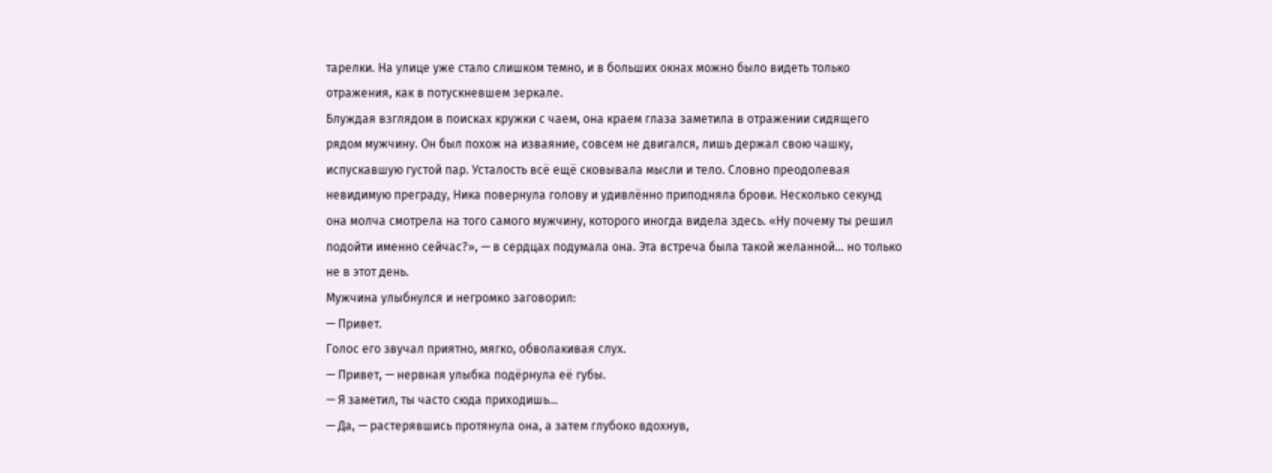тарелки. На улице уже стало слишком темно, и в больших окнах можно было видеть только отражения, как в потускневшем зеркале.
Блуждая взглядом в поисках кружки с чаем, она краем глаза заметила в отражении сидящего рядом мужчину. Он был похож на изваяние, совсем не двигался, лишь держал свою чашку, испускавшую густой пар. Усталость всё ещё сковывала мысли и тело. Словно преодолевая невидимую преграду, Ника повернула голову и удивлённо приподняла брови. Несколько секунд она молча смотрела на того самого мужчину, которого иногда видела здесь. «Ну почему ты решил подойти именно сейчас?», — в сердцах подумала она. Эта встреча была такой желанной… но только не в этот день.
Мужчина улыбнулся и негромко заговорил:
— Привет.
Голос его звучал приятно, мягко, обволакивая слух.
— Привет, — нервная улыбка подёрнула её губы.
— Я заметил, ты часто сюда приходишь…
— Да, — растерявшись протянула она, а затем глубоко вдохнув,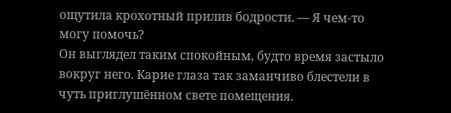ощутила крохотный прилив бодрости. — Я чем-то могу помочь?
Он выглядел таким спокойным, будто время застыло вокруг него. Карие глаза так заманчиво блестели в чуть приглушённом свете помещения.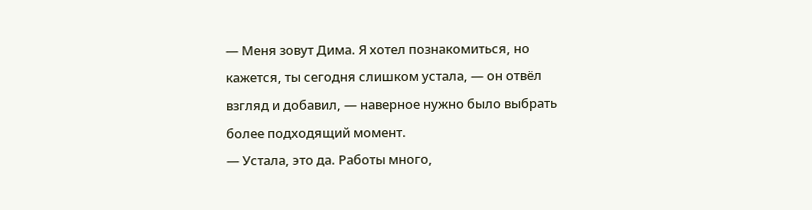— Меня зовут Дима. Я хотел познакомиться, но кажется, ты сегодня слишком устала, — он отвёл взгляд и добавил, — наверное нужно было выбрать более подходящий момент.
— Устала, это да. Работы много,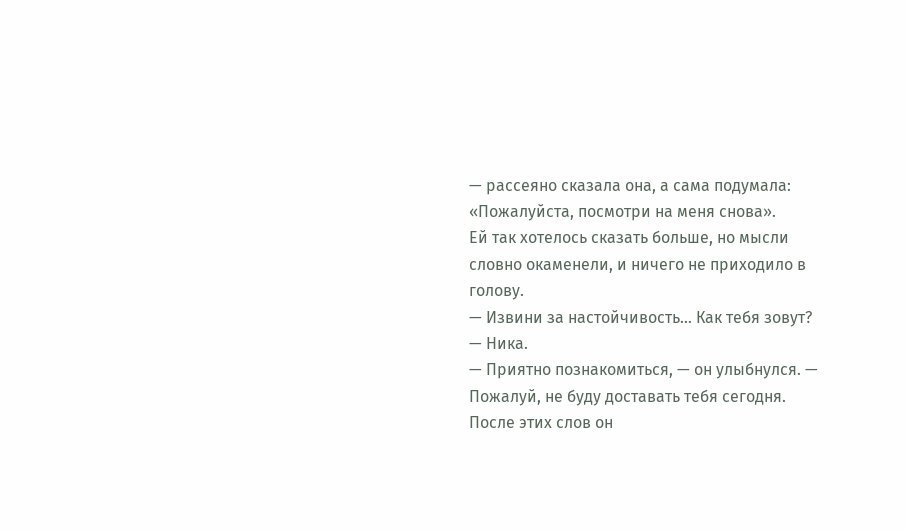— рассеяно сказала она, а сама подумала: «Пожалуйста, посмотри на меня снова».
Ей так хотелось сказать больше, но мысли словно окаменели, и ничего не приходило в голову.
— Извини за настойчивость… Как тебя зовут?
— Ника.
— Приятно познакомиться, — он улыбнулся. — Пожалуй, не буду доставать тебя сегодня.
После этих слов он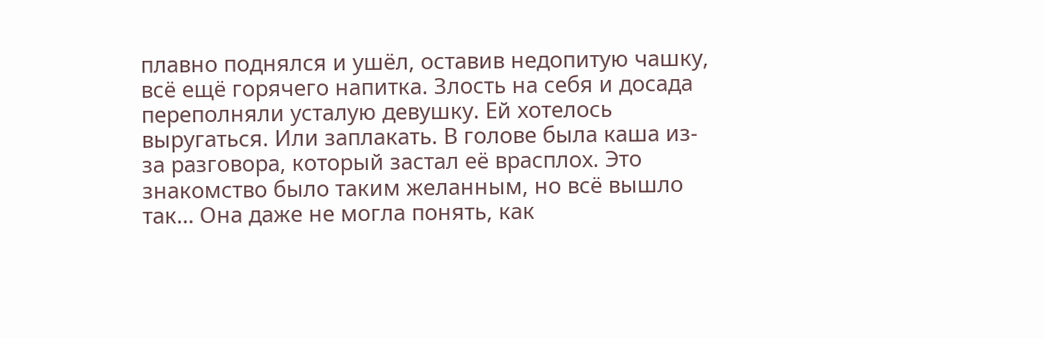плавно поднялся и ушёл, оставив недопитую чашку, всё ещё горячего напитка. Злость на себя и досада переполняли усталую девушку. Ей хотелось выругаться. Или заплакать. В голове была каша из-за разговора, который застал её врасплох. Это знакомство было таким желанным, но всё вышло так… Она даже не могла понять, как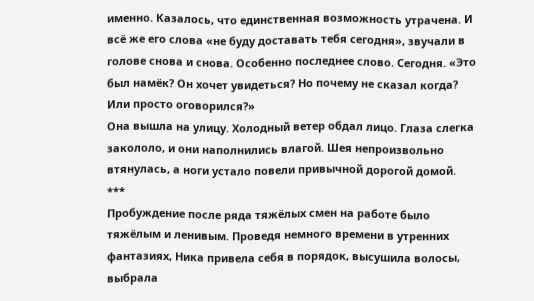именно. Казалось, что единственная возможность утрачена. И всё же его слова «не буду доставать тебя сегодня», звучали в голове снова и снова. Особенно последнее слово. Сегодня. «Это был намёк? Он хочет увидеться? Но почему не сказал когда? Или просто оговорился?»
Она вышла на улицу. Холодный ветер обдал лицо. Глаза слегка закололо, и они наполнились влагой. Шея непроизвольно втянулась, а ноги устало повели привычной дорогой домой.
***
Пробуждение после ряда тяжёлых смен на работе было тяжёлым и ленивым. Проведя немного времени в утренних фантазиях, Ника привела себя в порядок, высушила волосы, выбрала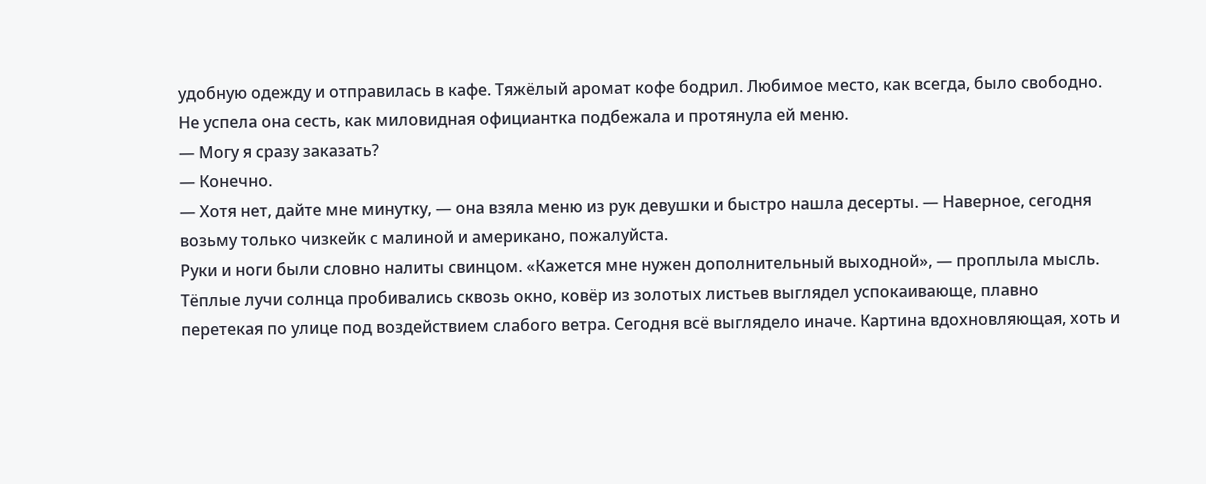удобную одежду и отправилась в кафе. Тяжёлый аромат кофе бодрил. Любимое место, как всегда, было свободно. Не успела она сесть, как миловидная официантка подбежала и протянула ей меню.
— Могу я сразу заказать?
— Конечно.
— Хотя нет, дайте мне минутку, — она взяла меню из рук девушки и быстро нашла десерты. — Наверное, сегодня возьму только чизкейк с малиной и американо, пожалуйста.
Руки и ноги были словно налиты свинцом. «Кажется мне нужен дополнительный выходной», — проплыла мысль. Тёплые лучи солнца пробивались сквозь окно, ковёр из золотых листьев выглядел успокаивающе, плавно перетекая по улице под воздействием слабого ветра. Сегодня всё выглядело иначе. Картина вдохновляющая, хоть и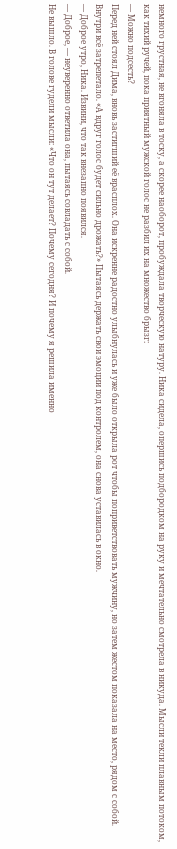немного грустная, не вгоняла в тоску, а скорее наоборот, пробуждала творческую натуру. Ника сидела, опершись подбородком на руку и мечтательно смотрела в никуда. Мысли текли плавным потоком, как тихий ручей, пока приятный мужской голос не разбил их на множество брызг:
— Можно подсесть?
Перед ней стоял Дима, вновь застигший её врасплох. Она искренне радостно улыбнулась и уже было открыла рот чтобы поприветствовать мужчину, но затем жестом показала на место, рядом с собой. Внутри всё затрепетало. «А вдруг голос будет сильно дрожать?» Пытаясь держать свои эмоции под контролем, она снова уставилась в окно.
— Доброе утро, Ника. Извини, что так внезапно появился.
— Доброе, — неуверенно ответила она, пытаясь совладать с собой.
Не вышло. В голове гудели мысли: «Что он тут делает? Почему сегодня? И почему я решила именно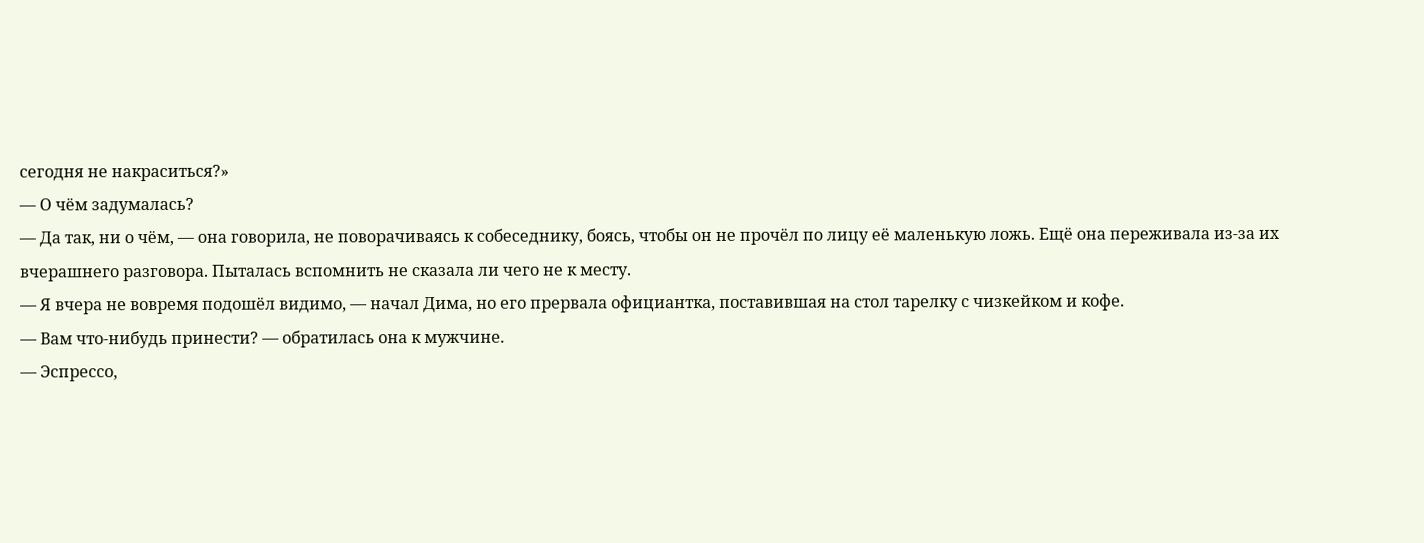сегодня не накраситься?»
— О чём задумалась?
— Да так, ни о чём, — она говорила, не поворачиваясь к собеседнику, боясь, чтобы он не прочёл по лицу её маленькую ложь. Ещё она переживала из-за их вчерашнего разговора. Пыталась вспомнить не сказала ли чего не к месту.
— Я вчера не вовремя подошёл видимо, — начал Дима, но его прервала официантка, поставившая на стол тарелку с чизкейком и кофе.
— Вам что-нибудь принести? — обратилась она к мужчине.
— Эспрессо,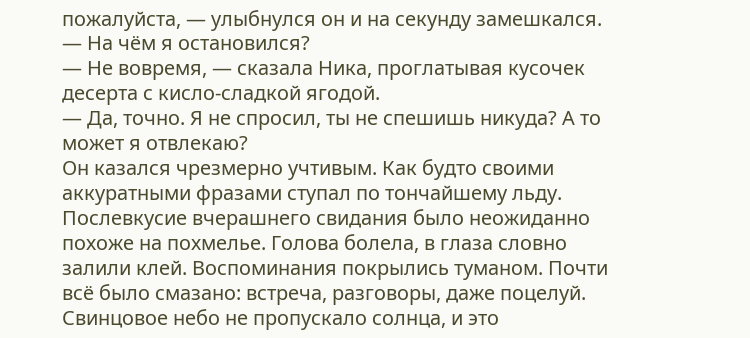пожалуйста, — улыбнулся он и на секунду замешкался. — На чём я остановился?
— Не вовремя, — сказала Ника, проглатывая кусочек десерта с кисло-сладкой ягодой.
— Да, точно. Я не спросил, ты не спешишь никуда? А то может я отвлекаю?
Он казался чрезмерно учтивым. Как будто своими аккуратными фразами ступал по тончайшему льду.
Послевкусие вчерашнего свидания было неожиданно похоже на похмелье. Голова болела, в глаза словно залили клей. Воспоминания покрылись туманом. Почти всё было смазано: встреча, разговоры, даже поцелуй.
Свинцовое небо не пропускало солнца, и это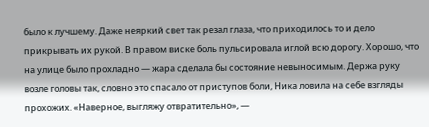было к лучшему. Даже неяркий свет так резал глаза, что приходилось то и дело прикрывать их рукой. В правом виске боль пульсировала иглой всю дорогу. Хорошо, что на улице было прохладно — жара сделала бы состояние невыносимым. Держа руку возле головы так, словно это спасало от приступов боли, Ника ловила на себе взгляды прохожих. «Наверное, выгляжу отвратительно», —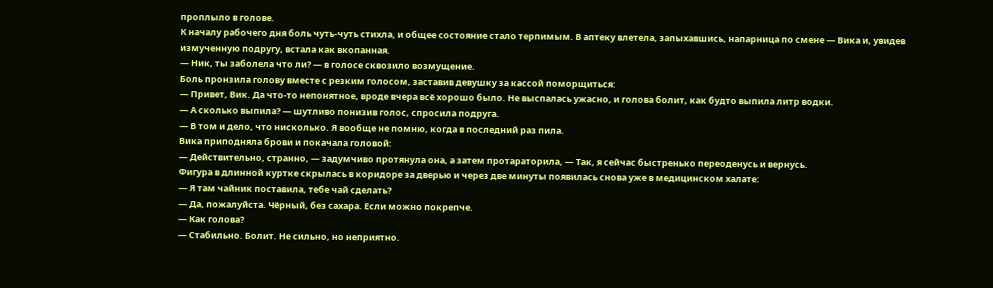проплыло в голове.
К началу рабочего дня боль чуть-чуть стихла, и общее состояние стало терпимым. В аптеку влетела, запыхавшись, напарница по смене — Вика и, увидев измученную подругу, встала как вкопанная.
— Ник, ты заболела что ли? — в голосе сквозило возмущение.
Боль пронзила голову вместе с резким голосом, заставив девушку за кассой поморщиться:
— Привет, Вик. Да что-то непонятное, вроде вчера всё хорошо было. Не выспалась ужасно, и голова болит, как будто выпила литр водки.
— А сколько выпила? — шутливо понизив голос, спросила подруга.
— В том и дело, что нисколько. Я вообще не помню, когда в последний раз пила.
Вика приподняла брови и покачала головой:
— Действительно, странно, — задумчиво протянула она, а затем протараторила, — Так, я сейчас быстренько переоденусь и вернусь.
Фигура в длинной куртке скрылась в коридоре за дверью и через две минуты появилась снова уже в медицинском халате:
— Я там чайник поставила, тебе чай сделать?
— Да, пожалуйста. Чёрный, без сахара. Если можно покрепче.
— Как голова?
— Стабильно. Болит. Не сильно, но неприятно.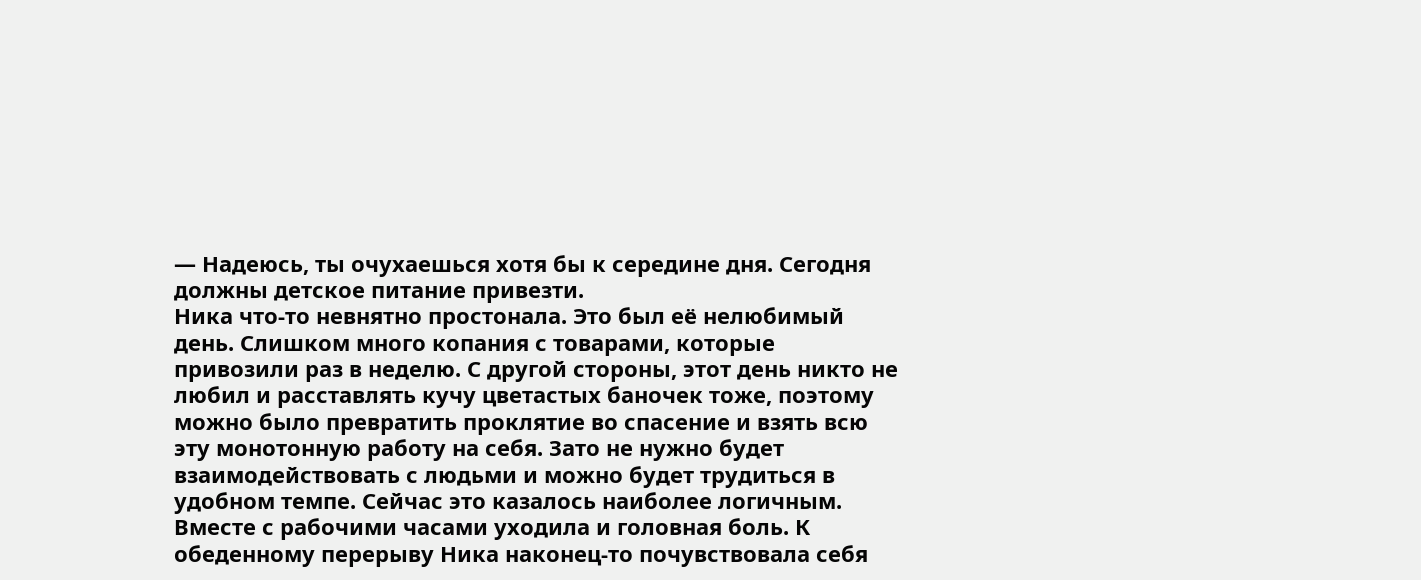— Надеюсь, ты очухаешься хотя бы к середине дня. Сегодня должны детское питание привезти.
Ника что-то невнятно простонала. Это был её нелюбимый день. Слишком много копания с товарами, которые привозили раз в неделю. С другой стороны, этот день никто не любил и расставлять кучу цветастых баночек тоже, поэтому можно было превратить проклятие во спасение и взять всю эту монотонную работу на себя. Зато не нужно будет взаимодействовать с людьми и можно будет трудиться в удобном темпе. Сейчас это казалось наиболее логичным.
Вместе с рабочими часами уходила и головная боль. К обеденному перерыву Ника наконец-то почувствовала себя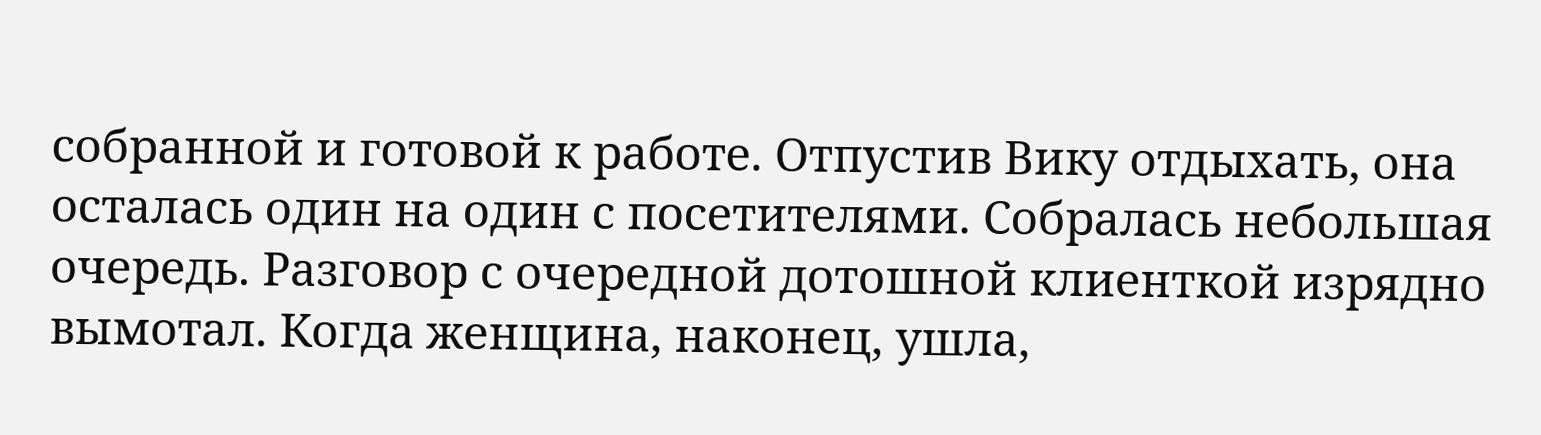собранной и готовой к работе. Отпустив Вику отдыхать, она осталась один на один с посетителями. Собралась небольшая очередь. Разговор с очередной дотошной клиенткой изрядно вымотал. Когда женщина, наконец, ушла,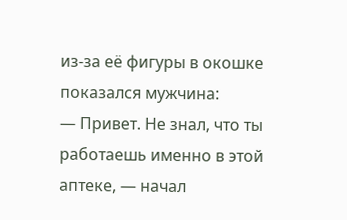из-за её фигуры в окошке показался мужчина:
— Привет. Не знал, что ты работаешь именно в этой аптеке, — начал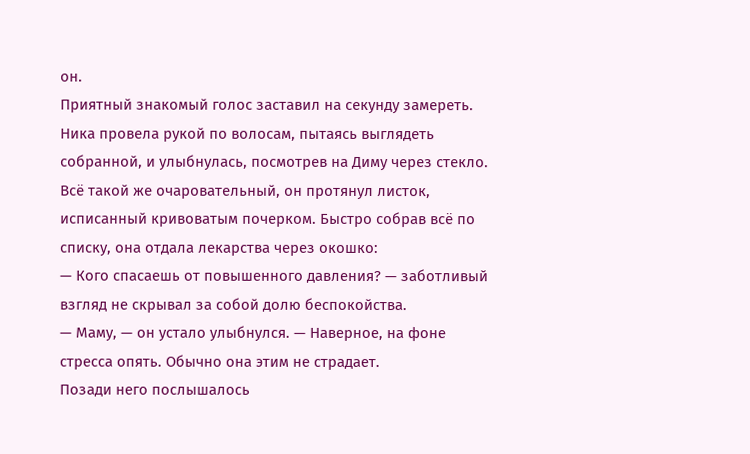он.
Приятный знакомый голос заставил на секунду замереть. Ника провела рукой по волосам, пытаясь выглядеть собранной, и улыбнулась, посмотрев на Диму через стекло. Всё такой же очаровательный, он протянул листок, исписанный кривоватым почерком. Быстро собрав всё по списку, она отдала лекарства через окошко:
— Кого спасаешь от повышенного давления? — заботливый взгляд не скрывал за собой долю беспокойства.
— Маму, — он устало улыбнулся. — Наверное, на фоне стресса опять. Обычно она этим не страдает.
Позади него послышалось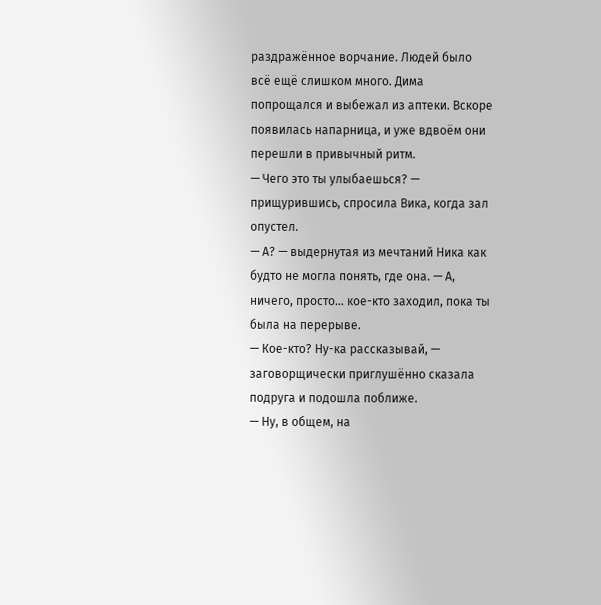раздражённое ворчание. Людей было всё ещё слишком много. Дима попрощался и выбежал из аптеки. Вскоре появилась напарница, и уже вдвоём они перешли в привычный ритм.
— Чего это ты улыбаешься? — прищурившись, спросила Вика, когда зал опустел.
— А? — выдернутая из мечтаний Ника как будто не могла понять, где она. — А, ничего, просто… кое-кто заходил, пока ты была на перерыве.
— Кое-кто? Ну-ка рассказывай, — заговорщически приглушённо сказала подруга и подошла поближе.
— Ну, в общем, на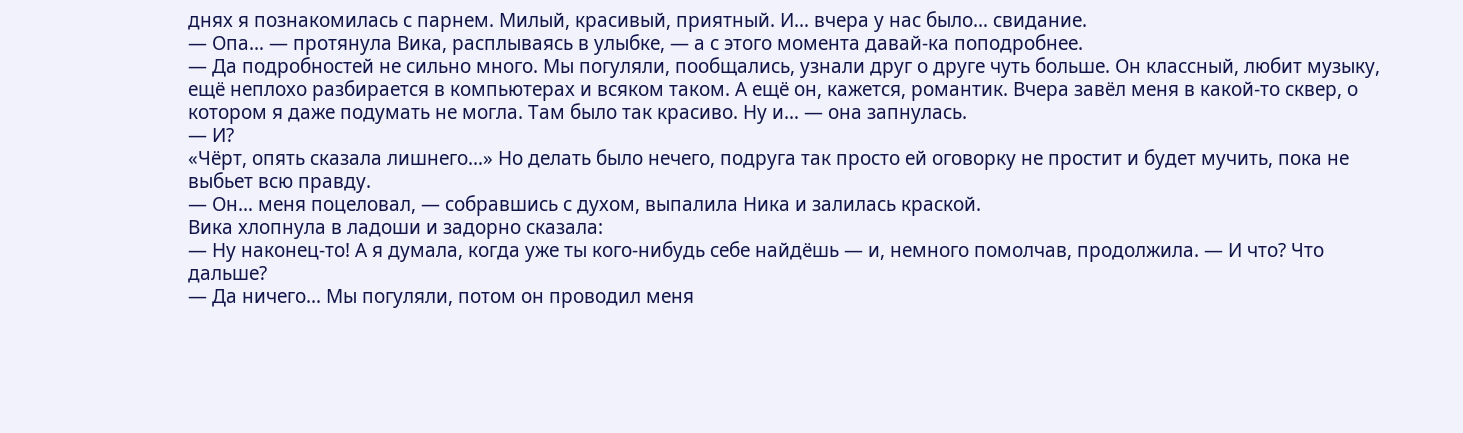днях я познакомилась с парнем. Милый, красивый, приятный. И… вчера у нас было… свидание.
— Опа… — протянула Вика, расплываясь в улыбке, — а с этого момента давай-ка поподробнее.
— Да подробностей не сильно много. Мы погуляли, пообщались, узнали друг о друге чуть больше. Он классный, любит музыку, ещё неплохо разбирается в компьютерах и всяком таком. А ещё он, кажется, романтик. Вчера завёл меня в какой-то сквер, о котором я даже подумать не могла. Там было так красиво. Ну и… — она запнулась.
— И?
«Чёрт, опять сказала лишнего…» Но делать было нечего, подруга так просто ей оговорку не простит и будет мучить, пока не выбьет всю правду.
— Он… меня поцеловал, — собравшись с духом, выпалила Ника и залилась краской.
Вика хлопнула в ладоши и задорно сказала:
— Ну наконец-то! А я думала, когда уже ты кого-нибудь себе найдёшь — и, немного помолчав, продолжила. — И что? Что дальше?
— Да ничего... Мы погуляли, потом он проводил меня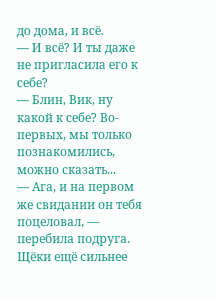до дома, и всё.
— И всё? И ты даже не пригласила его к себе?
— Блин, Вик, ну какой к себе? Во-первых, мы только познакомились, можно сказать...
— Ага, и на первом же свидании он тебя поцеловал, — перебила подруга.
Щёки ещё сильнее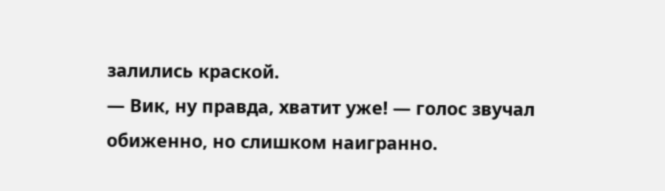залились краской.
— Вик, ну правда, хватит уже! — голос звучал обиженно, но слишком наигранно.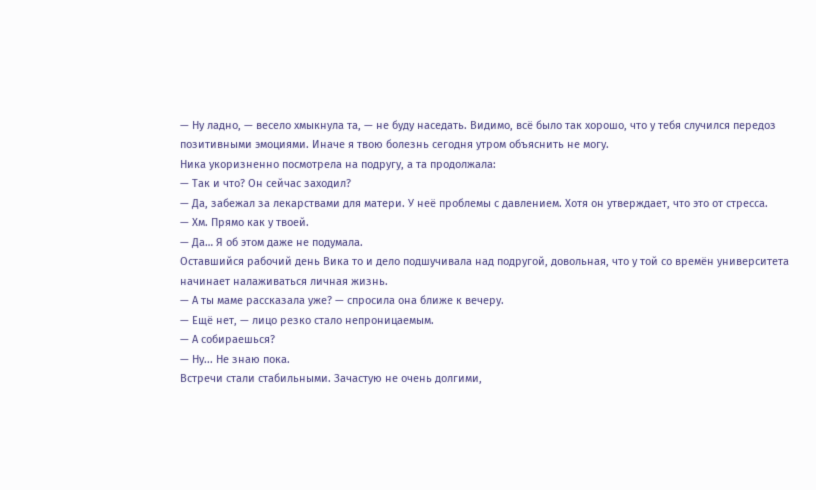— Ну ладно, — весело хмыкнула та, — не буду наседать. Видимо, всё было так хорошо, что у тебя случился передоз позитивными эмоциями. Иначе я твою болезнь сегодня утром объяснить не могу.
Ника укоризненно посмотрела на подругу, а та продолжала:
— Так и что? Он сейчас заходил?
— Да, забежал за лекарствами для матери. У неё проблемы с давлением. Хотя он утверждает, что это от стресса.
— Хм. Прямо как у твоей.
— Да… Я об этом даже не подумала.
Оставшийся рабочий день Вика то и дело подшучивала над подругой, довольная, что у той со времён университета начинает налаживаться личная жизнь.
— А ты маме рассказала уже? — спросила она ближе к вечеру.
— Ещё нет, — лицо резко стало непроницаемым.
— А собираешься?
— Ну... Не знаю пока.
Встречи стали стабильными. Зачастую не очень долгими,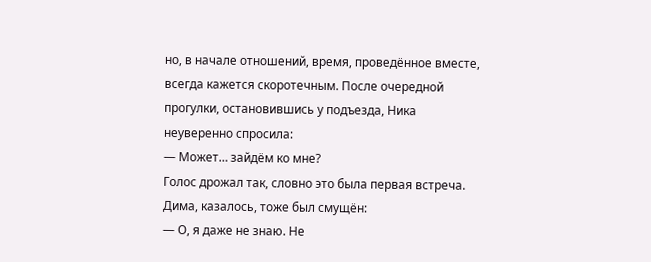но, в начале отношений, время, проведённое вместе, всегда кажется скоротечным. После очередной прогулки, остановившись у подъезда, Ника неуверенно спросила:
— Может… зайдём ко мне?
Голос дрожал так, словно это была первая встреча. Дима, казалось, тоже был смущён:
— О, я даже не знаю. Не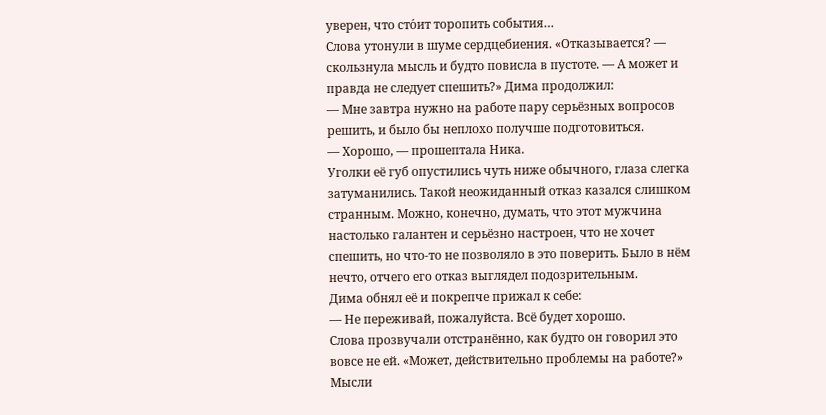уверен, что сто́ит торопить события…
Слова утонули в шуме сердцебиения. «Отказывается? — скользнула мысль и будто повисла в пустоте. — А может и правда не следует спешить?» Дима продолжил:
— Мне завтра нужно на работе пару серьёзных вопросов решить, и было бы неплохо получше подготовиться.
— Хорошо, — прошептала Ника.
Уголки её губ опустились чуть ниже обычного, глаза слегка затуманились. Такой неожиданный отказ казался слишком странным. Можно, конечно, думать, что этот мужчина настолько галантен и серьёзно настроен, что не хочет спешить, но что-то не позволяло в это поверить. Было в нём нечто, отчего его отказ выглядел подозрительным.
Дима обнял её и покрепче прижал к себе:
— Не переживай, пожалуйста. Всё будет хорошо.
Слова прозвучали отстранённо, как будто он говорил это вовсе не ей. «Может, действительно проблемы на работе?» Мысли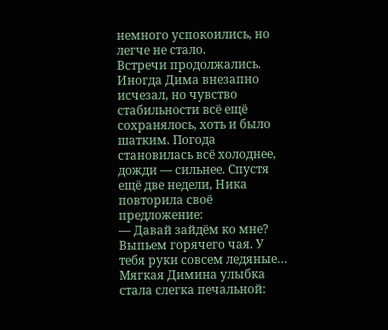немного успокоились, но легче не стало.
Встречи продолжались. Иногда Дима внезапно исчезал, но чувство стабильности всё ещё сохранялось, хоть и было шатким. Погода становилась всё холоднее, дожди — сильнее. Спустя ещё две недели, Ника повторила своё предложение:
— Давай зайдём ко мне? Выпьем горячего чая. У тебя руки совсем ледяные…
Мягкая Димина улыбка стала слегка печальной: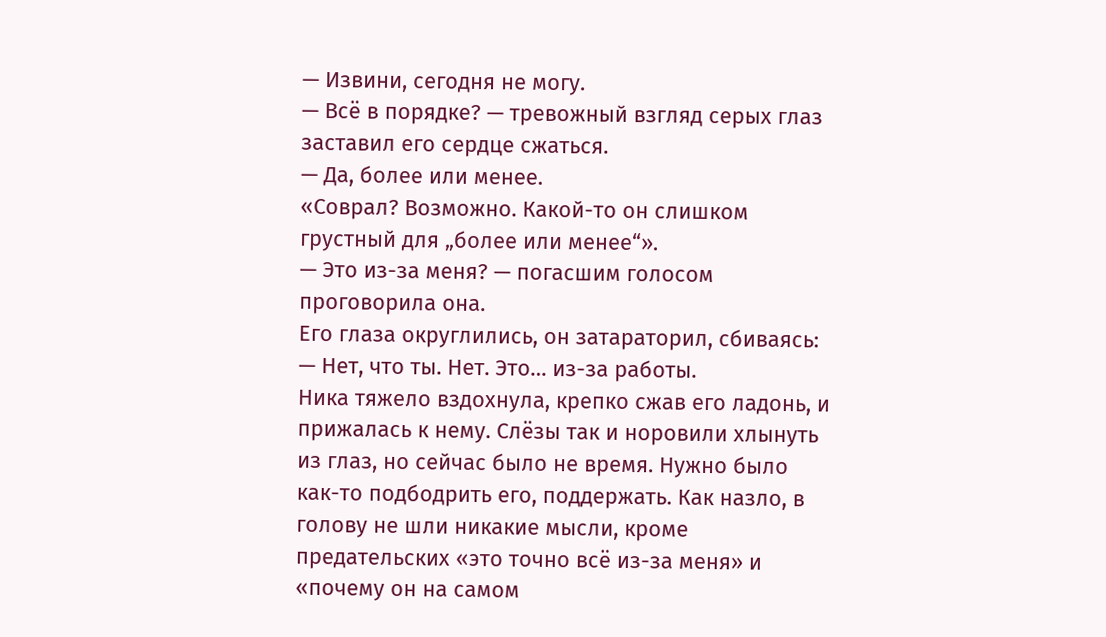— Извини, сегодня не могу.
— Всё в порядке? — тревожный взгляд серых глаз заставил его сердце сжаться.
— Да, более или менее.
«Соврал? Возможно. Какой-то он слишком грустный для „более или менее“».
— Это из-за меня? — погасшим голосом проговорила она.
Его глаза округлились, он затараторил, сбиваясь:
— Нет, что ты. Нет. Это… из-за работы.
Ника тяжело вздохнула, крепко сжав его ладонь, и прижалась к нему. Слёзы так и норовили хлынуть из глаз, но сейчас было не время. Нужно было как-то подбодрить его, поддержать. Как назло, в голову не шли никакие мысли, кроме предательских «это точно всё из-за меня» и «почему он на самом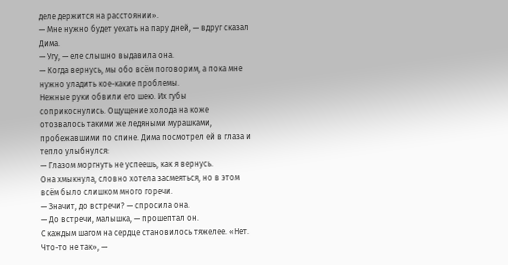деле держится на расстоянии».
— Мне нужно будет уехать на пару дней, — вдруг сказал Дима.
— Угу, — еле слышно выдавила она.
— Когда вернусь, мы обо всём поговорим, а пока мне нужно уладить кое-какие проблемы.
Нежные руки обвили его шею. Их губы соприкоснулись. Ощущение холода на коже отозвалось такими же ледяными мурашками, пробежавшими по спине. Дима посмотрел ей в глаза и тепло улыбнулся:
— Глазом моргнуть не успеешь, как я вернусь.
Она хмыкнула, словно хотела засмеяться, но в этом всём было слишком много горечи.
— Значит, до встречи? — спросила она.
— До встречи, малышка, — прошептал он.
С каждым шагом на сердце становилось тяжелее. «Нет. Что-то не так», —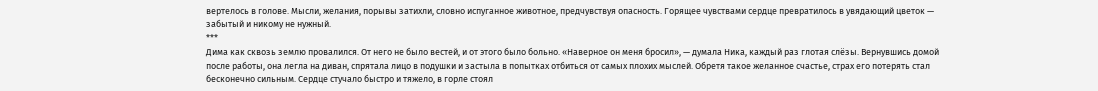вертелось в голове. Мысли, желания, порывы затихли, словно испуганное животное, предчувствуя опасность. Горящее чувствами сердце превратилось в увядающий цветок — забытый и никому не нужный.
***
Дима как сквозь землю провалился. От него не было вестей, и от этого было больно. «Наверное он меня бросил», — думала Ника, каждый раз глотая слёзы. Вернувшись домой после работы, она легла на диван, спрятала лицо в подушки и застыла в попытках отбиться от самых плохих мыслей. Обретя такое желанное счастье, страх его потерять стал бесконечно сильным. Сердце стучало быстро и тяжело, в горле стоял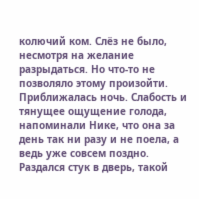колючий ком. Слёз не было, несмотря на желание разрыдаться. Но что-то не позволяло этому произойти.
Приближалась ночь. Слабость и тянущее ощущение голода, напоминали Нике, что она за день так ни разу и не поела, а ведь уже совсем поздно.
Раздался стук в дверь, такой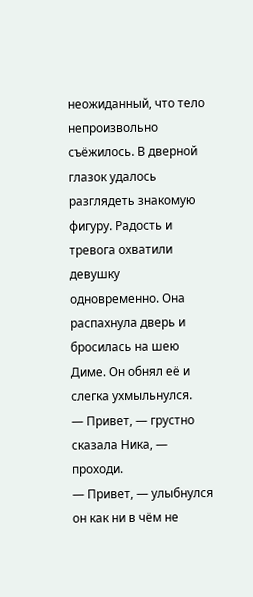неожиданный, что тело непроизвольно съёжилось. В дверной глазок удалось разглядеть знакомую фигуру. Радость и тревога охватили девушку одновременно. Она распахнула дверь и бросилась на шею Диме. Он обнял её и слегка ухмыльнулся.
— Привет, — грустно сказала Ника, — проходи.
— Привет, — улыбнулся он как ни в чём не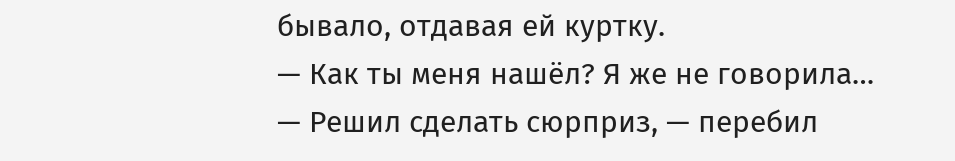бывало, отдавая ей куртку.
— Как ты меня нашёл? Я же не говорила…
— Решил сделать сюрприз, — перебил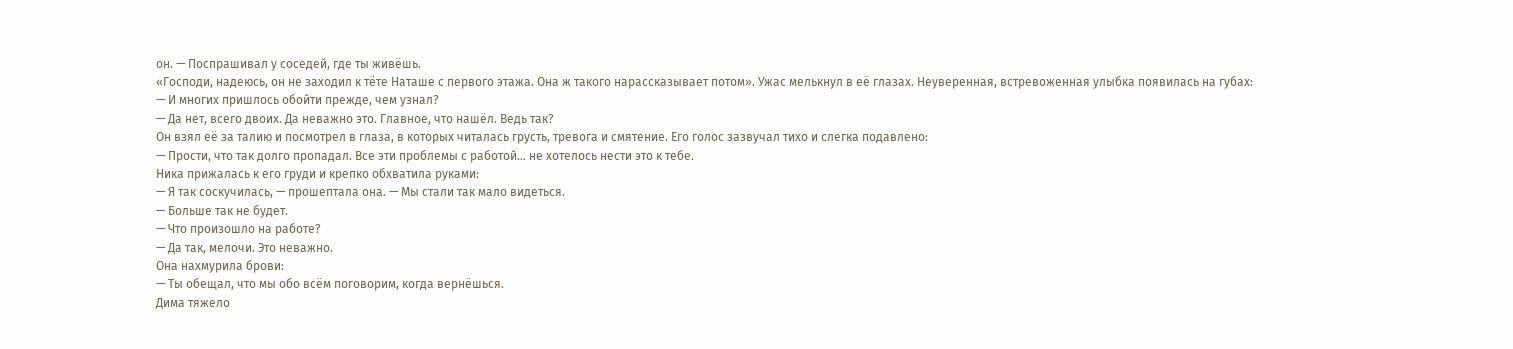он. — Поспрашивал у соседей, где ты живёшь.
«Господи, надеюсь, он не заходил к тёте Наташе с первого этажа. Она ж такого нарассказывает потом». Ужас мелькнул в её глазах. Неуверенная, встревоженная улыбка появилась на губах:
— И многих пришлось обойти прежде, чем узнал?
— Да нет, всего двоих. Да неважно это. Главное, что нашёл. Ведь так?
Он взял её за талию и посмотрел в глаза, в которых читалась грусть, тревога и смятение. Его голос зазвучал тихо и слегка подавлено:
— Прости, что так долго пропадал. Все эти проблемы с работой… не хотелось нести это к тебе.
Ника прижалась к его груди и крепко обхватила руками:
— Я так соскучилась, — прошептала она. — Мы стали так мало видеться.
— Больше так не будет.
— Что произошло на работе?
— Да так, мелочи. Это неважно.
Она нахмурила брови:
— Ты обещал, что мы обо всём поговорим, когда вернёшься.
Дима тяжело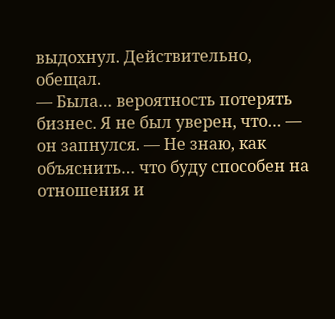выдохнул. Действительно, обещал.
— Была… вероятность потерять бизнес. Я не был уверен, что… — он запнулся. — Не знаю, как объяснить… что буду способен на отношения и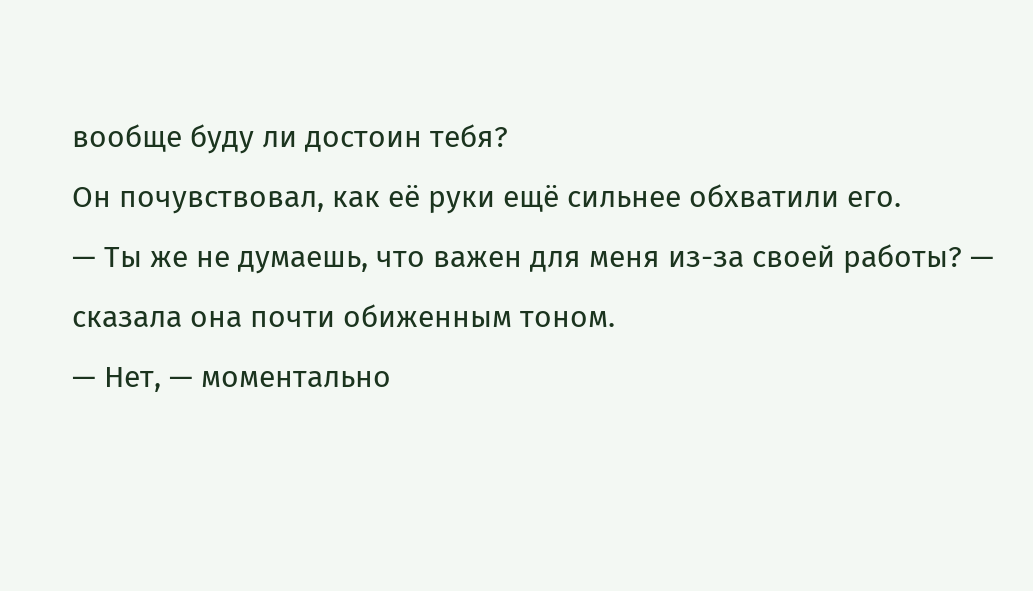вообще буду ли достоин тебя?
Он почувствовал, как её руки ещё сильнее обхватили его.
— Ты же не думаешь, что важен для меня из-за своей работы? — сказала она почти обиженным тоном.
— Нет, — моментально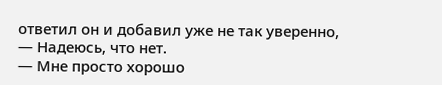ответил он и добавил уже не так уверенно, — Надеюсь, что нет.
— Мне просто хорошо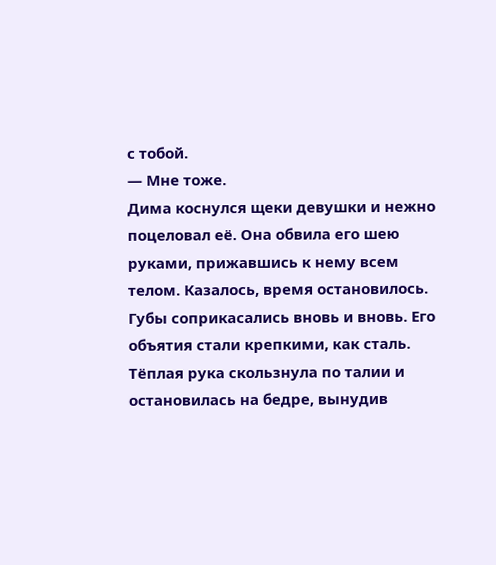с тобой.
— Мне тоже.
Дима коснулся щеки девушки и нежно поцеловал её. Она обвила его шею руками, прижавшись к нему всем телом. Казалось, время остановилось. Губы соприкасались вновь и вновь. Его объятия стали крепкими, как сталь. Тёплая рука скользнула по талии и остановилась на бедре, вынудив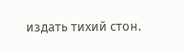издать тихий стон.